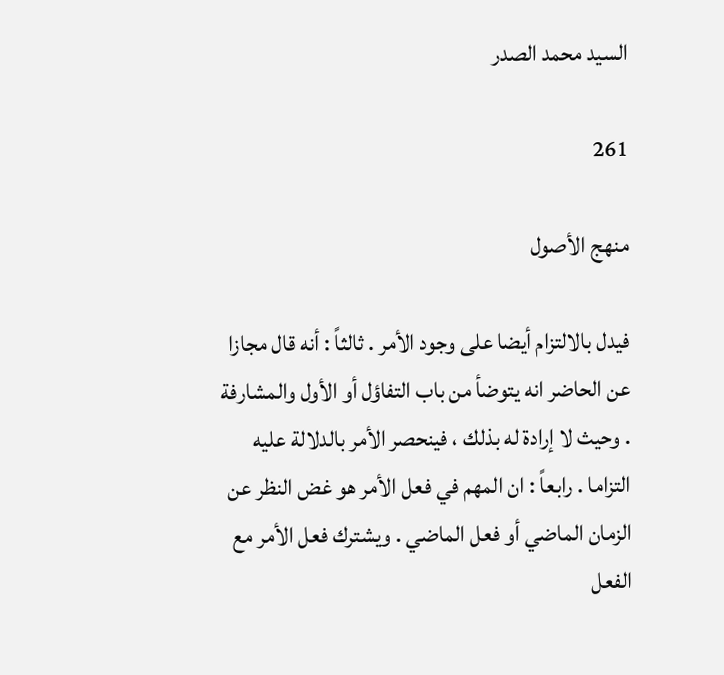السيد محمد الصدر

261

منهج الأصول

فيدل بالالتزام أيضا على وجود الأمر . ثالثاً : أنه قال مجازا عن الحاضر انه يتوضأ من باب التفاؤل أو الأول والمشارفة . وحيث لا إرادة له بذلك ، فينحصر الأمر بالدلالة عليه التزاما . رابعاً : ان المهم في فعل الأمر هو غض النظر عن الزمان الماضي أو فعل الماضي . ويشترك فعل الأمر مع الفعل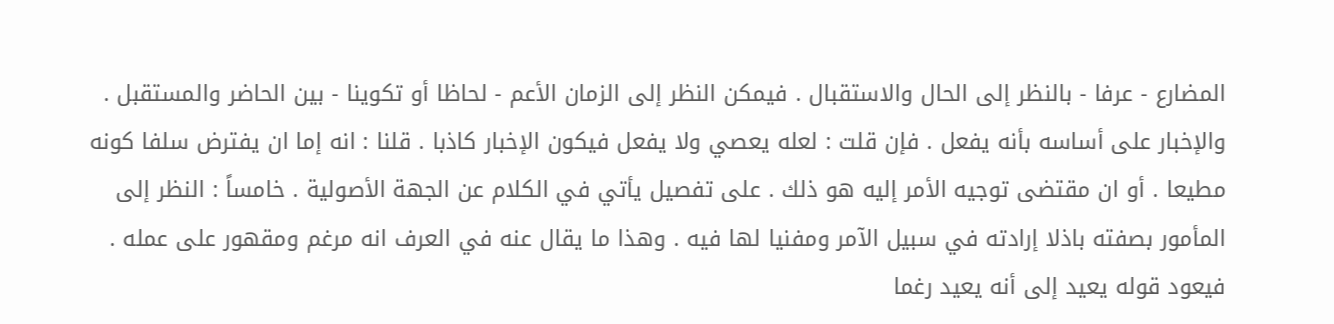المضارع - عرفا - بالنظر إلى الحال والاستقبال . فيمكن النظر إلى الزمان الأعم - لحاظا أو تكوينا - بين الحاضر والمستقبل . والإخبار على أساسه بأنه يفعل . فإن قلت : لعله يعصي ولا يفعل فيكون الإخبار كاذبا . قلنا : انه إما ان يفترض سلفا كونه مطيعا . أو ان مقتضى توجيه الأمر إليه هو ذلك . على تفصيل يأتي في الكلام عن الجهة الأصولية . خامساً : النظر إلى المأمور بصفته باذلا إرادته في سبيل الآمر ومفنيا لها فيه . وهذا ما يقال عنه في العرف انه مرغم ومقهور على عمله . فيعود قوله يعيد إلى أنه يعيد رغما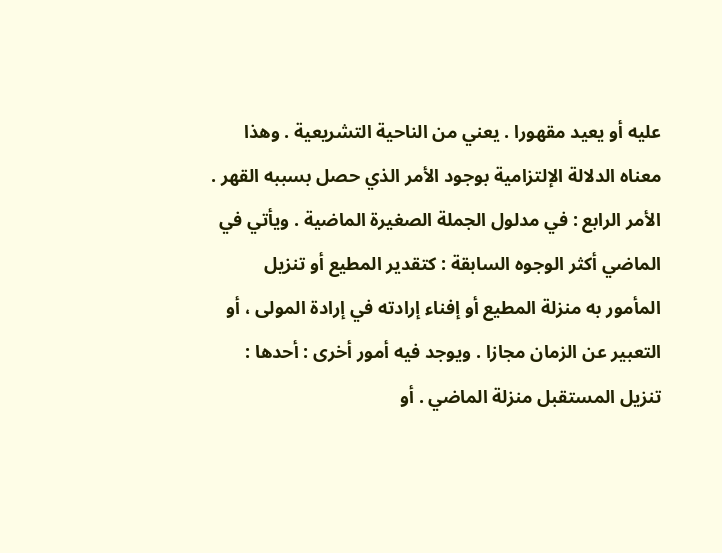عليه أو يعيد مقهورا . يعني من الناحية التشريعية . وهذا معناه الدلالة الإلتزامية بوجود الأمر الذي حصل بسببه القهر . الأمر الرابع : في مدلول الجملة الصغيرة الماضية . ويأتي في الماضي أكثر الوجوه السابقة : كتقدير المطيع أو تنزيل المأمور به منزلة المطيع أو إفناء إرادته في إرادة المولى ، أو التعبير عن الزمان مجازا . ويوجد فيه أمور أخرى : أحدها : تنزيل المستقبل منزلة الماضي . أو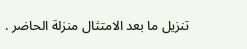تنزيل ما بعد الامتثال منزلة الحاضر .